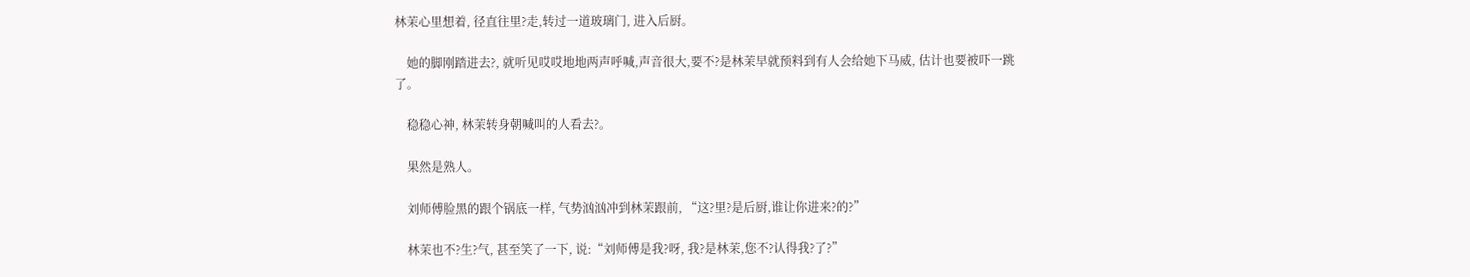林茉心里想着, 径直往里?走,转过一道玻璃门, 进入后厨。

    她的脚刚踏进去?, 就听见哎哎地地两声呼喊,声音很大,要不?是林茉早就预料到有人会给她下马威, 估计也要被吓一跳了。

    稳稳心神, 林茉转身朝喊叫的人看去?。

    果然是熟人。

    刘师傅脸黑的跟个锅底一样, 气势汹汹冲到林茉跟前, “这?里?是后厨,谁让你进来?的?”

    林茉也不?生?气, 甚至笑了一下, 说:“刘师傅是我?呀, 我?是林茉,您不?认得我?了?”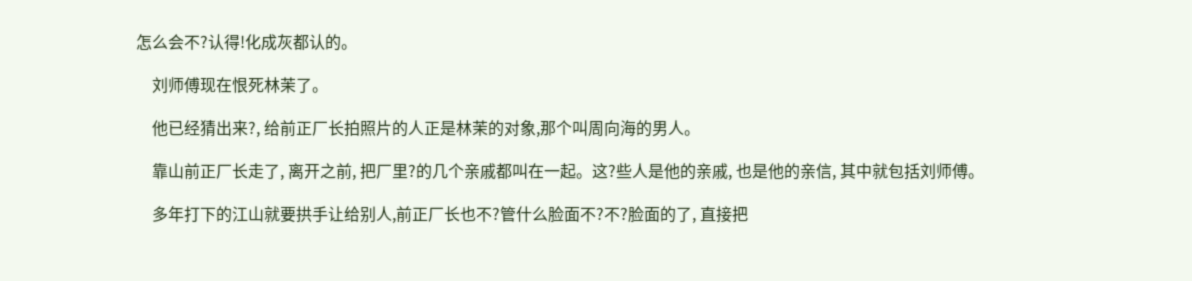怎么会不?认得!化成灰都认的。

    刘师傅现在恨死林茉了。

    他已经猜出来?, 给前正厂长拍照片的人正是林茉的对象,那个叫周向海的男人。

    靠山前正厂长走了, 离开之前, 把厂里?的几个亲戚都叫在一起。这?些人是他的亲戚, 也是他的亲信, 其中就包括刘师傅。

    多年打下的江山就要拱手让给别人,前正厂长也不?管什么脸面不?不?脸面的了, 直接把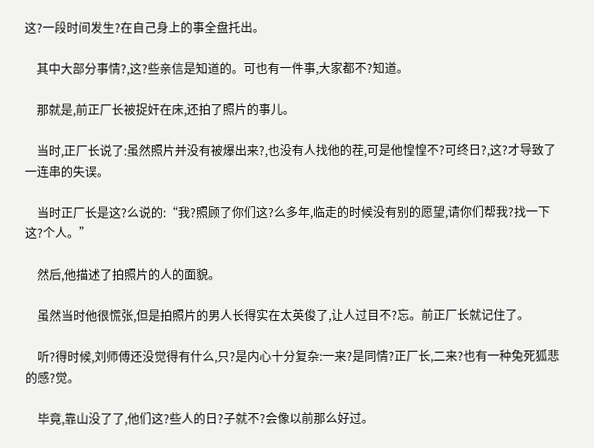这?一段时间发生?在自己身上的事全盘托出。

    其中大部分事情?,这?些亲信是知道的。可也有一件事,大家都不?知道。

    那就是,前正厂长被捉奸在床,还拍了照片的事儿。

    当时,正厂长说了:虽然照片并没有被爆出来?,也没有人找他的茬,可是他惶惶不?可终日?,这?才导致了一连串的失误。

    当时正厂长是这?么说的:“我?照顾了你们这?么多年,临走的时候没有别的愿望,请你们帮我?找一下这?个人。”

    然后,他描述了拍照片的人的面貌。

    虽然当时他很慌张,但是拍照片的男人长得实在太英俊了,让人过目不?忘。前正厂长就记住了。

    听?得时候,刘师傅还没觉得有什么,只?是内心十分复杂:一来?是同情?正厂长,二来?也有一种兔死狐悲的感?觉。

    毕竟,靠山没了了,他们这?些人的日?子就不?会像以前那么好过。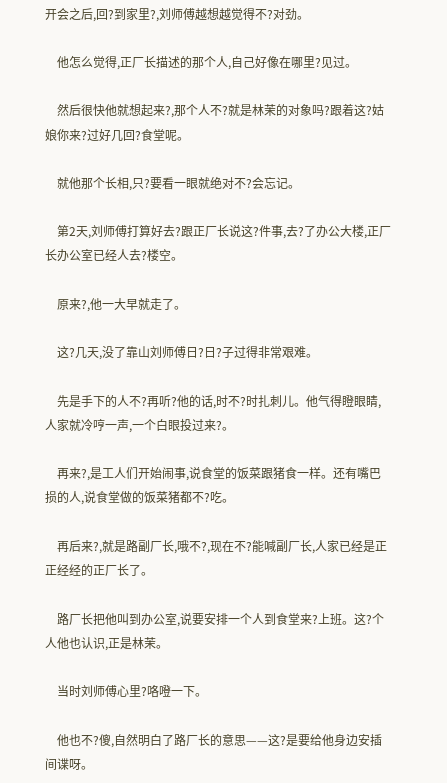开会之后,回?到家里?,刘师傅越想越觉得不?对劲。

    他怎么觉得,正厂长描述的那个人,自己好像在哪里?见过。

    然后很快他就想起来?,那个人不?就是林茉的对象吗?跟着这?姑娘你来?过好几回?食堂呢。

    就他那个长相,只?要看一眼就绝对不?会忘记。

    第2天,刘师傅打算好去?跟正厂长说这?件事,去?了办公大楼,正厂长办公室已经人去?楼空。

    原来?,他一大早就走了。

    这?几天,没了靠山刘师傅日?日?子过得非常艰难。

    先是手下的人不?再听?他的话,时不?时扎刺儿。他气得瞪眼睛,人家就冷哼一声,一个白眼投过来?。

    再来?,是工人们开始闹事,说食堂的饭菜跟猪食一样。还有嘴巴损的人,说食堂做的饭菜猪都不?吃。

    再后来?,就是路副厂长,哦不?,现在不?能喊副厂长,人家已经是正正经经的正厂长了。

    路厂长把他叫到办公室,说要安排一个人到食堂来?上班。这?个人他也认识,正是林茉。

    当时刘师傅心里?咯噔一下。

    他也不?傻,自然明白了路厂长的意思——这?是要给他身边安插间谍呀。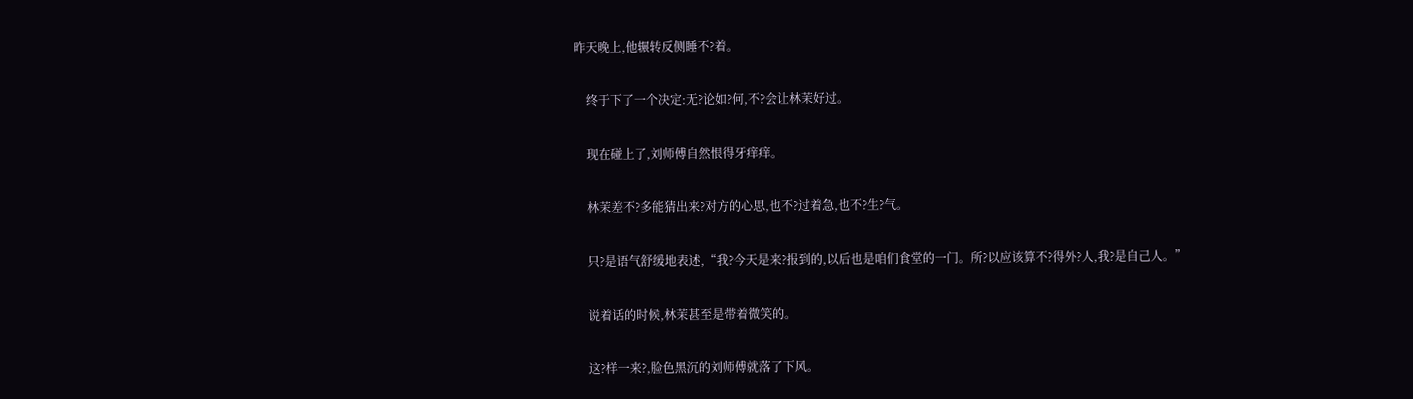昨天晚上,他辗转反侧睡不?着。

    终于下了一个决定:无?论如?何,不?会让林茉好过。

    现在碰上了,刘师傅自然恨得牙痒痒。

    林茉差不?多能猜出来?对方的心思,也不?过着急,也不?生?气。

    只?是语气舒缓地表述,“我?今天是来?报到的,以后也是咱们食堂的一门。所?以应该算不?得外?人,我?是自己人。”

    说着话的时候,林茉甚至是带着微笑的。

    这?样一来?,脸色黑沉的刘师傅就落了下风。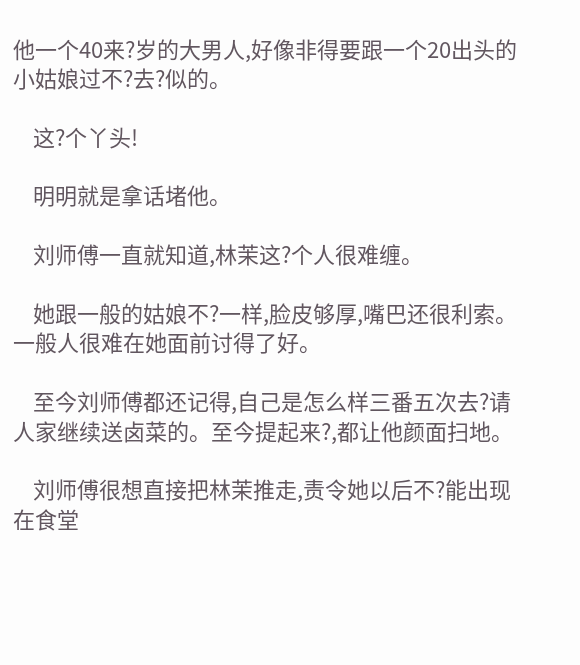他一个40来?岁的大男人,好像非得要跟一个20出头的小姑娘过不?去?似的。

    这?个丫头!

    明明就是拿话堵他。

    刘师傅一直就知道,林茉这?个人很难缠。

    她跟一般的姑娘不?一样,脸皮够厚,嘴巴还很利索。一般人很难在她面前讨得了好。

    至今刘师傅都还记得,自己是怎么样三番五次去?请人家继续送卤菜的。至今提起来?,都让他颜面扫地。

    刘师傅很想直接把林茉推走,责令她以后不?能出现在食堂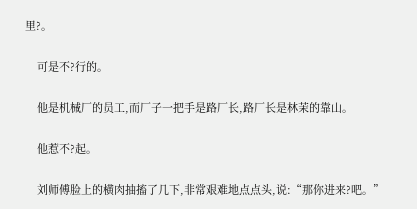里?。

    可是不?行的。

    他是机械厂的员工,而厂子一把手是路厂长,路厂长是林茉的靠山。

    他惹不?起。

    刘师傅脸上的横肉抽搐了几下,非常艰难地点点头,说:“那你进来?吧。”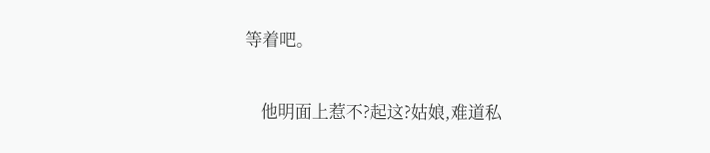等着吧。

    他明面上惹不?起这?姑娘,难道私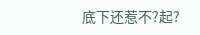底下还惹不?起?